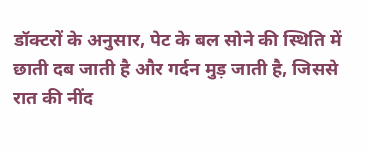डॉक्टरों के अनुसार, पेट के बल सोने की स्थिति में छाती दब जाती है और गर्दन मुड़ जाती है, जिससे रात की नींद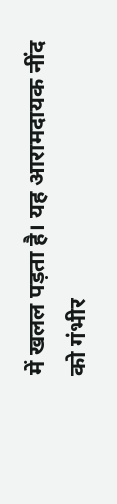में खलल पड़ता है। यह आरामदायक नींद को गंभीर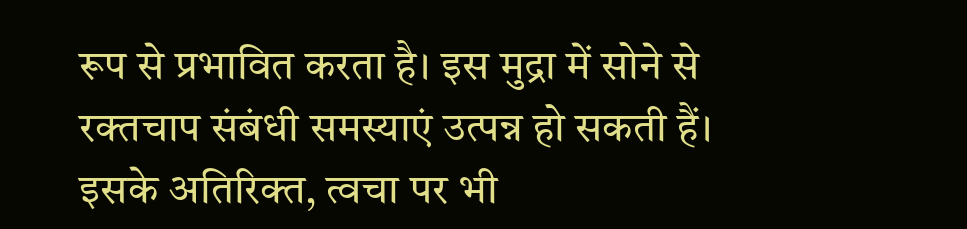रूप से प्रभावित करता है। इस मुद्रा में सोने से रक्तचाप संबंधी समस्याएं उत्पन्न हो सकती हैं। इसके अतिरिक्त, त्वचा पर भी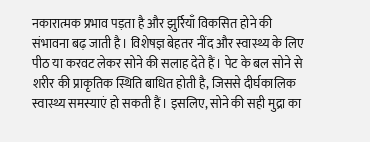नकारात्मक प्रभाव पड़ता है और झुर्रियाँ विकसित होने की संभावना बढ़ जाती है। विशेषज्ञ बेहतर नींद और स्वास्थ्य के लिए पीठ या करवट लेकर सोने की सलाह देते हैं। पेट के बल सोने से शरीर की प्राकृतिक स्थिति बाधित होती है, जिससे दीर्घकालिक स्वास्थ्य समस्याएं हो सकती हैं। इसलिए, सोने की सही मुद्रा का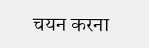चयन करना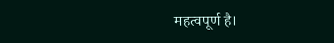महत्वपूर्ण है।